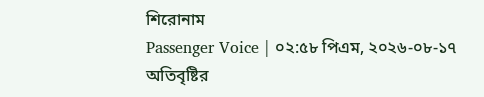শিরোনাম
Passenger Voice | ০২:৫৮ পিএম, ২০২৬-০৮-১৭
অতিবৃষ্টির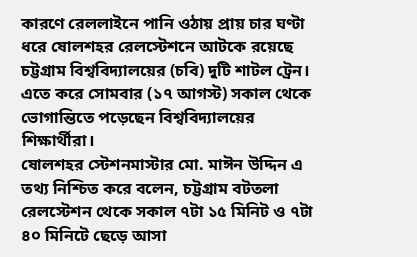কারণে রেললাইনে পানি ওঠায় প্রায় চার ঘণ্টা ধরে ষোলশহর রেলস্টেশনে আটকে রয়েছে চট্টগ্রাম বিশ্ববিদ্যালয়ের (চবি) দুটি শাটল ট্রেন। এতে করে সোমবার (১৭ আগস্ট) সকাল থেকে ভোগান্তিতে পড়েছেন বিশ্ববিদ্যালয়ের শিক্ষার্থীরা।
ষোলশহর স্টেশনমাস্টার মো. মাঈন উদ্দিন এ তথ্য নিশ্চিত করে বলেন, চট্টগ্রাম বটতলা রেলস্টেশন থেকে সকাল ৭টা ১৫ মিনিট ও ৭টা ৪০ মিনিটে ছেড়ে আসা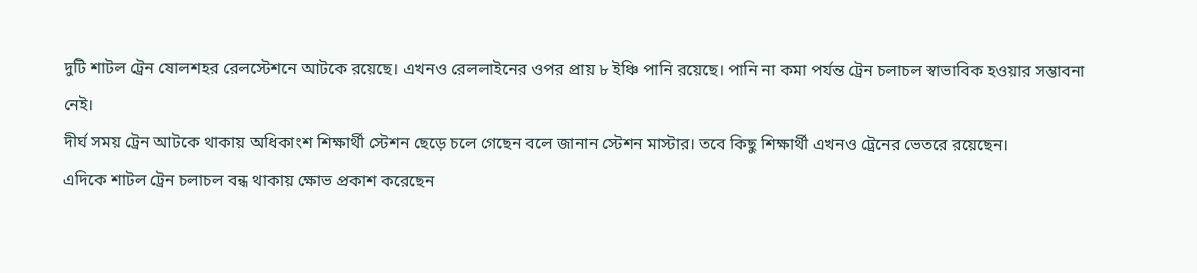দুটি শাটল ট্রেন ষোলশহর রেলস্টেশনে আটকে রয়েছে। এখনও রেললাইনের ওপর প্রায় ৮ ইঞ্চি পানি রয়েছে। পানি না কমা পর্যন্ত ট্রেন চলাচল স্বাভাবিক হওয়ার সম্ভাবনা নেই।
দীর্ঘ সময় ট্রেন আটকে থাকায় অধিকাংশ শিক্ষার্থী স্টেশন ছেড়ে চলে গেছেন বলে জানান স্টেশন মাস্টার। তবে কিছু শিক্ষার্থী এখনও ট্রেনের ভেতরে রয়েছেন।
এদিকে শাটল ট্রেন চলাচল বন্ধ থাকায় ক্ষোভ প্রকাশ করেছেন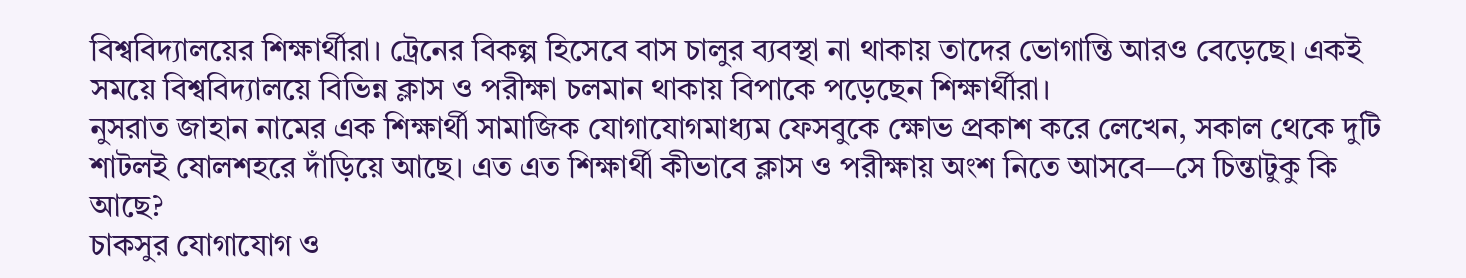বিশ্ববিদ্যালয়ের শিক্ষার্থীরা। ট্রেনের বিকল্প হিসেবে বাস চালুর ব্যবস্থা না থাকায় তাদের ভোগান্তি আরও বেড়েছে। একই সময়ে বিশ্ববিদ্যালয়ে বিভিন্ন ক্লাস ও পরীক্ষা চলমান থাকায় বিপাকে পড়েছেন শিক্ষার্থীরা।
নুসরাত জাহান নামের এক শিক্ষার্থী সামাজিক যোগাযোগমাধ্যম ফেসবুকে ক্ষোভ প্রকাশ করে লেখেন, সকাল থেকে দুটি শাটলই ষোলশহরে দাঁড়িয়ে আছে। এত এত শিক্ষার্থী কীভাবে ক্লাস ও পরীক্ষায় অংশ নিতে আসবে—সে চিন্তাটুকু কি আছে?
চাকসুর যোগাযোগ ও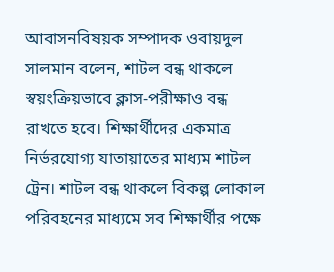আবাসনবিষয়ক সম্পাদক ওবায়দুল সালমান বলেন, শাটল বন্ধ থাকলে স্বয়ংক্রিয়ভাবে ক্লাস-পরীক্ষাও বন্ধ রাখতে হবে। শিক্ষার্থীদের একমাত্র নির্ভরযোগ্য যাতায়াতের মাধ্যম শাটল ট্রেন। শাটল বন্ধ থাকলে বিকল্প লোকাল পরিবহনের মাধ্যমে সব শিক্ষার্থীর পক্ষে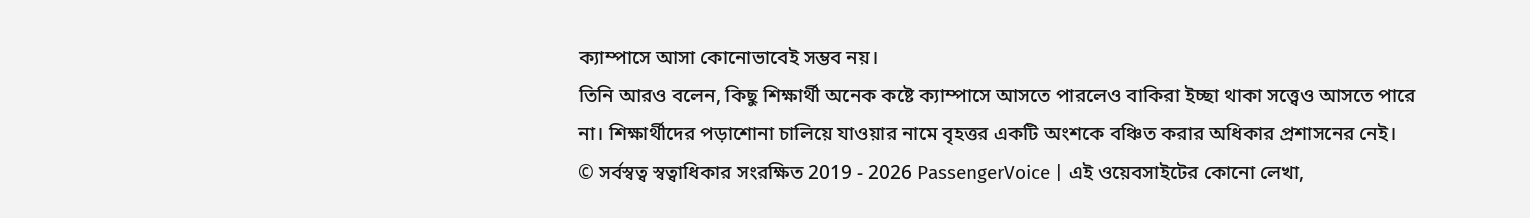ক্যাম্পাসে আসা কোনোভাবেই সম্ভব নয়।
তিনি আরও বলেন, কিছু শিক্ষার্থী অনেক কষ্টে ক্যাম্পাসে আসতে পারলেও বাকিরা ইচ্ছা থাকা সত্ত্বেও আসতে পারে না। শিক্ষার্থীদের পড়াশোনা চালিয়ে যাওয়ার নামে বৃহত্তর একটি অংশকে বঞ্চিত করার অধিকার প্রশাসনের নেই।
© সর্বস্বত্ব স্বত্বাধিকার সংরক্ষিত 2019 - 2026 PassengerVoice | এই ওয়েবসাইটের কোনো লেখা,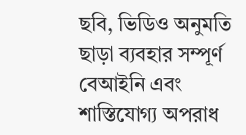ছবি, ভিডিও অনুমতি ছাড়া ব্যবহার সম্পূর্ণ বেআইনি এবং শাস্তিযোগ্য অপরাধ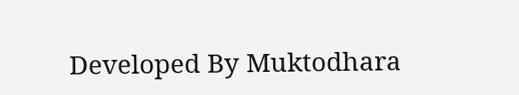Developed By Muktodhara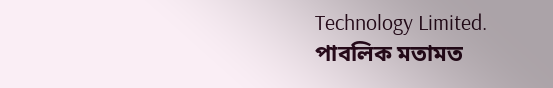Technology Limited.
পাবলিক মতামত